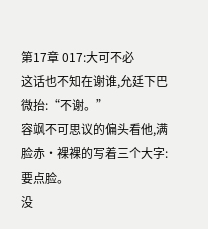第17章 017:大可不必
这话也不知在谢谁,允廷下巴微抬:“不谢。”
容飒不可思议的偏头看他,满脸赤·裸裸的写着三个大字:要点脸。
没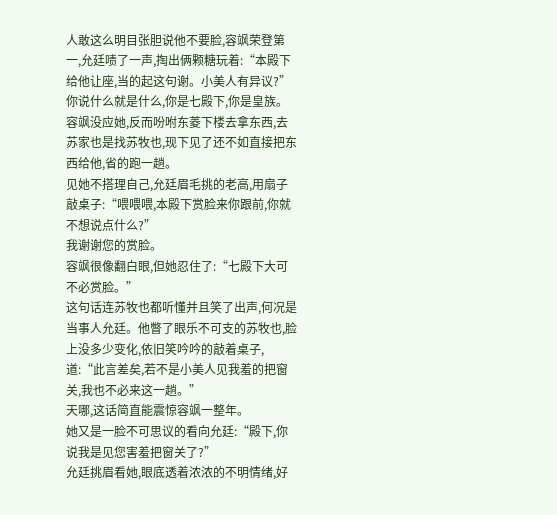人敢这么明目张胆说他不要脸,容飒荣登第一,允廷啧了一声,掏出俩颗糖玩着:“本殿下给他让座,当的起这句谢。小美人有异议?”
你说什么就是什么,你是七殿下,你是皇族。
容飒没应她,反而吩咐东菱下楼去拿东西,去苏家也是找苏牧也,现下见了还不如直接把东西给他,省的跑一趟。
见她不搭理自己,允廷眉毛挑的老高,用扇子敲桌子:“喂喂喂,本殿下赏脸来你跟前,你就不想说点什么?”
我谢谢您的赏脸。
容飒很像翻白眼,但她忍住了:“七殿下大可不必赏脸。”
这句话连苏牧也都听懂并且笑了出声,何况是当事人允廷。他瞥了眼乐不可支的苏牧也,脸上没多少变化,依旧笑吟吟的敲着桌子,道:“此言差矣,若不是小美人见我羞的把窗关,我也不必来这一趟。”
天哪,这话简直能震惊容飒一整年。
她又是一脸不可思议的看向允廷:“殿下,你说我是见您害羞把窗关了?”
允廷挑眉看她,眼底透着浓浓的不明情绪,好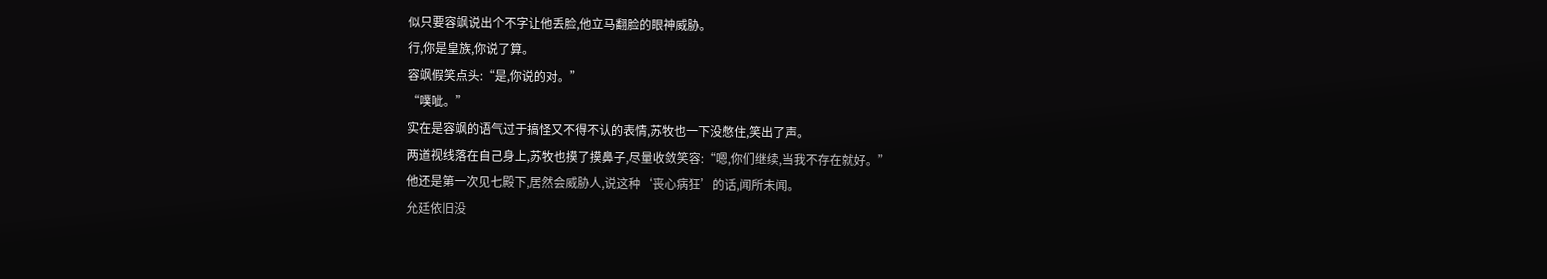似只要容飒说出个不字让他丢脸,他立马翻脸的眼神威胁。
行,你是皇族,你说了算。
容飒假笑点头:“是,你说的对。”
“噗呲。”
实在是容飒的语气过于搞怪又不得不认的表情,苏牧也一下没憋住,笑出了声。
两道视线落在自己身上,苏牧也摸了摸鼻子,尽量收敛笑容:“嗯,你们继续,当我不存在就好。”
他还是第一次见七殿下,居然会威胁人,说这种‘丧心病狂’的话,闻所未闻。
允廷依旧没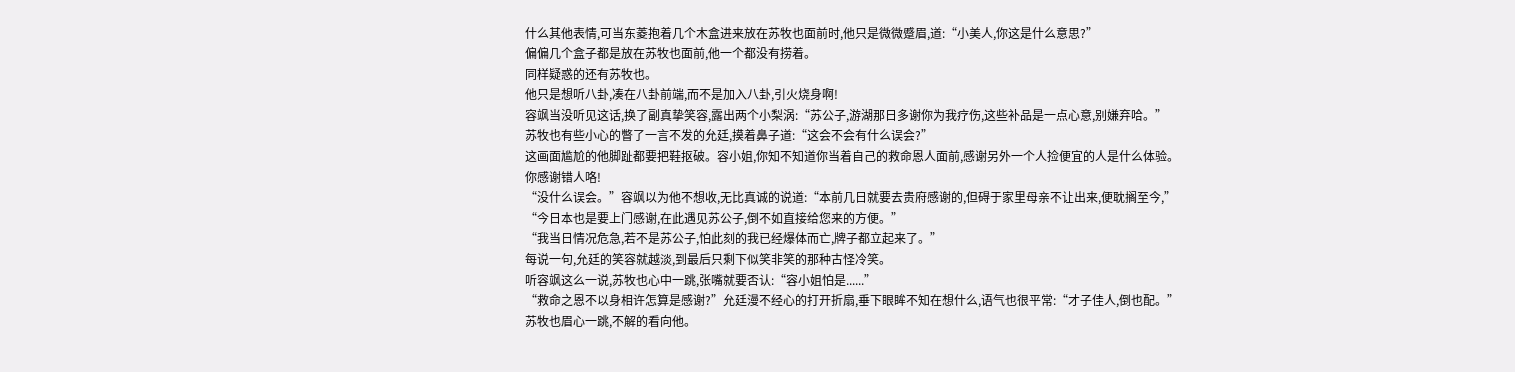什么其他表情,可当东菱抱着几个木盒进来放在苏牧也面前时,他只是微微蹙眉,道:“小美人,你这是什么意思?”
偏偏几个盒子都是放在苏牧也面前,他一个都没有捞着。
同样疑惑的还有苏牧也。
他只是想听八卦,凑在八卦前端,而不是加入八卦,引火烧身啊!
容飒当没听见这话,换了副真挚笑容,露出两个小梨涡:“苏公子,游湖那日多谢你为我疗伤,这些补品是一点心意,别嫌弃哈。”
苏牧也有些小心的瞥了一言不发的允廷,摸着鼻子道:“这会不会有什么误会?”
这画面尴尬的他脚趾都要把鞋抠破。容小姐,你知不知道你当着自己的救命恩人面前,感谢另外一个人捡便宜的人是什么体验。
你感谢错人咯!
“没什么误会。”容飒以为他不想收,无比真诚的说道:“本前几日就要去贵府感谢的,但碍于家里母亲不让出来,便耽搁至今,”
“今日本也是要上门感谢,在此遇见苏公子,倒不如直接给您来的方便。”
“我当日情况危急,若不是苏公子,怕此刻的我已经爆体而亡,牌子都立起来了。”
每说一句,允廷的笑容就越淡,到最后只剩下似笑非笑的那种古怪冷笑。
听容飒这么一说,苏牧也心中一跳,张嘴就要否认:“容小姐怕是......”
“救命之恩不以身相许怎算是感谢?”允廷漫不经心的打开折扇,垂下眼眸不知在想什么,语气也很平常:“才子佳人,倒也配。”
苏牧也眉心一跳,不解的看向他。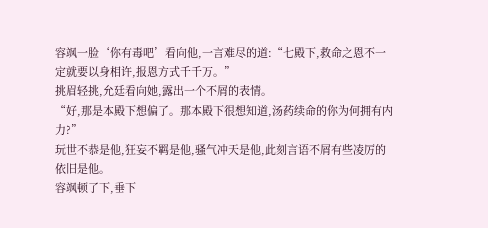容飒一脸‘你有毒吧’看向他,一言难尽的道:“七殿下,救命之恩不一定就要以身相许,报恩方式千千万。”
挑眉轻挑,允廷看向她,露出一个不屑的表情。
“好,那是本殿下想偏了。那本殿下很想知道,汤药续命的你为何拥有内力?”
玩世不恭是他,狂妄不羁是他,骚气冲天是他,此刻言语不屑有些凌厉的依旧是他。
容飒顿了下,垂下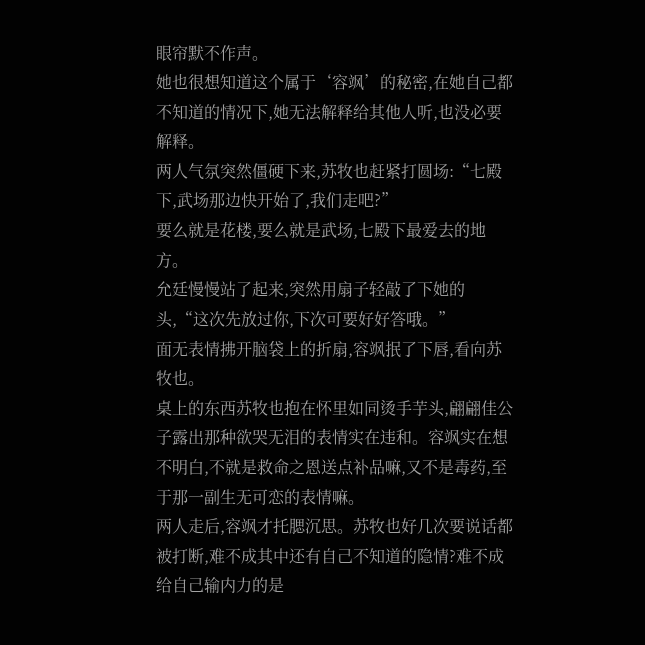眼帘默不作声。
她也很想知道这个属于‘容飒’的秘密,在她自己都不知道的情况下,她无法解释给其他人听,也没必要解释。
两人气氛突然僵硬下来,苏牧也赶紧打圆场:“七殿下,武场那边快开始了,我们走吧?”
要么就是花楼,要么就是武场,七殿下最爱去的地方。
允廷慢慢站了起来,突然用扇子轻敲了下她的头,“这次先放过你,下次可要好好答哦。”
面无表情拂开脑袋上的折扇,容飒抿了下唇,看向苏牧也。
桌上的东西苏牧也抱在怀里如同烫手芋头,翩翩佳公子露出那种欲哭无泪的表情实在违和。容飒实在想不明白,不就是救命之恩送点补品嘛,又不是毒药,至于那一副生无可恋的表情嘛。
两人走后,容飒才托腮沉思。苏牧也好几次要说话都被打断,难不成其中还有自己不知道的隐情?难不成给自己输内力的是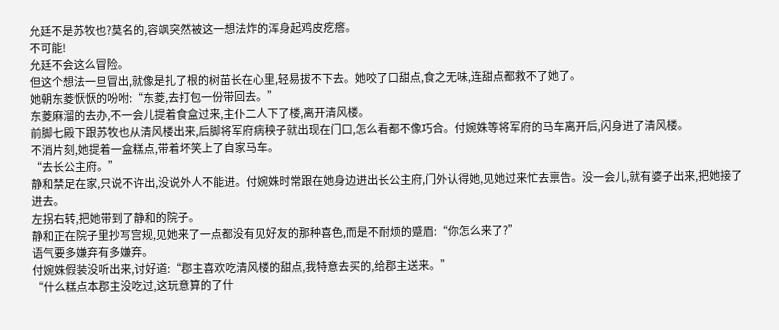允廷不是苏牧也?莫名的,容飒突然被这一想法炸的浑身起鸡皮疙瘩。
不可能!
允廷不会这么冒险。
但这个想法一旦冒出,就像是扎了根的树苗长在心里,轻易拔不下去。她咬了口甜点,食之无味,连甜点都救不了她了。
她朝东菱恹恹的吩咐:“东菱,去打包一份带回去。”
东菱麻溜的去办,不一会儿提着食盒过来,主仆二人下了楼,离开清风楼。
前脚七殿下跟苏牧也从清风楼出来,后脚将军府病秧子就出现在门口,怎么看都不像巧合。付婉姝等将军府的马车离开后,闪身进了清风楼。
不消片刻,她提着一盒糕点,带着坏笑上了自家马车。
“去长公主府。”
静和禁足在家,只说不许出,没说外人不能进。付婉姝时常跟在她身边进出长公主府,门外认得她,见她过来忙去禀告。没一会儿,就有婆子出来,把她接了进去。
左拐右转,把她带到了静和的院子。
静和正在院子里抄写宫规,见她来了一点都没有见好友的那种喜色,而是不耐烦的蹙眉:“你怎么来了?”
语气要多嫌弃有多嫌弃。
付婉姝假装没听出来,讨好道:“郡主喜欢吃清风楼的甜点,我特意去买的,给郡主送来。”
“什么糕点本郡主没吃过,这玩意算的了什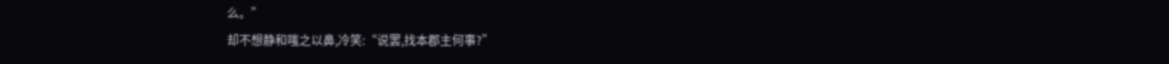么。”
却不想静和嗤之以鼻,冷笑:“说罢,找本郡主何事?”